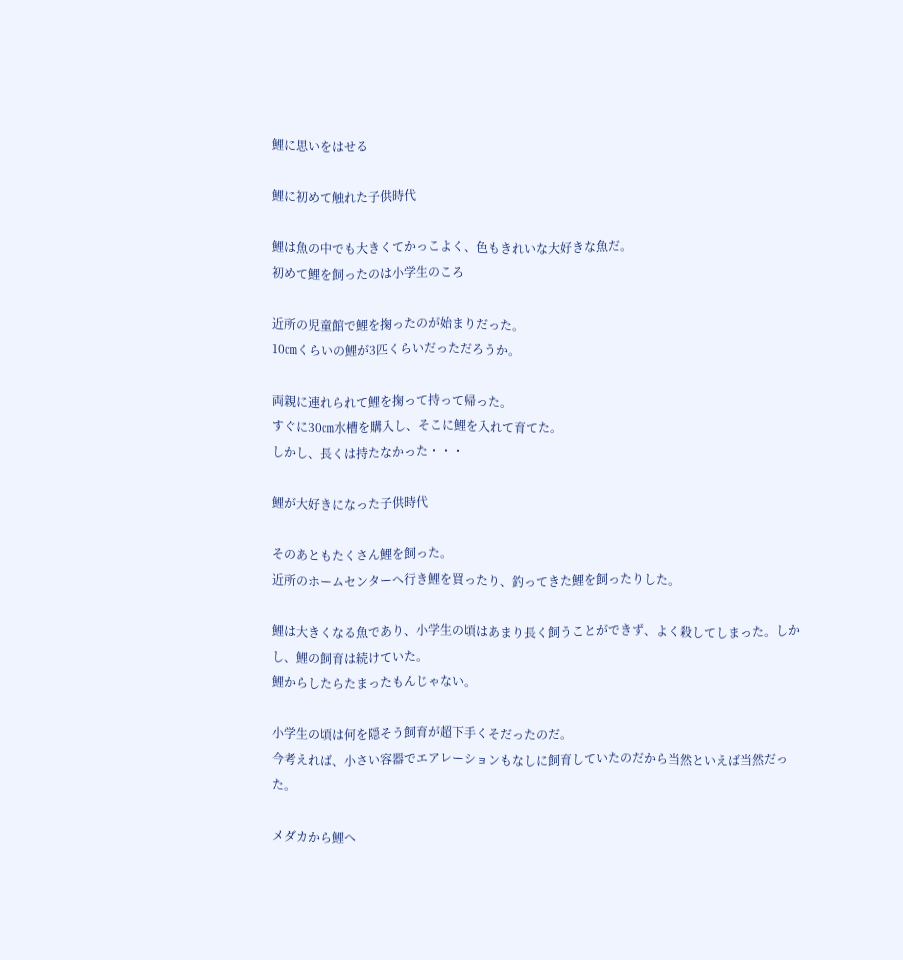鯉に思いをはせる

鯉に初めて触れた子供時代

鯉は魚の中でも大きくてかっこよく、色もきれいな大好きな魚だ。
初めて鯉を飼ったのは小学生のころ

近所の児童館で鯉を掬ったのが始まりだった。
10㎝くらいの鯉が3匹くらいだっただろうか。

両親に連れられて鯉を掬って持って帰った。
すぐに30㎝水槽を購入し、そこに鯉を入れて育てた。
しかし、長くは持たなかった・・・

鯉が大好きになった子供時代

そのあともたくさん鯉を飼った。
近所のホームセンターへ行き鯉を買ったり、釣ってきた鯉を飼ったりした。

鯉は大きくなる魚であり、小学生の頃はあまり長く飼うことができず、よく殺してしまった。しかし、鯉の飼育は続けていた。
鯉からしたらたまったもんじゃない。

小学生の頃は何を隠そう飼育が超下手くそだったのだ。
今考えれば、小さい容器でエアレーションもなしに飼育していたのだから当然といえば当然だった。

メダカから鯉へ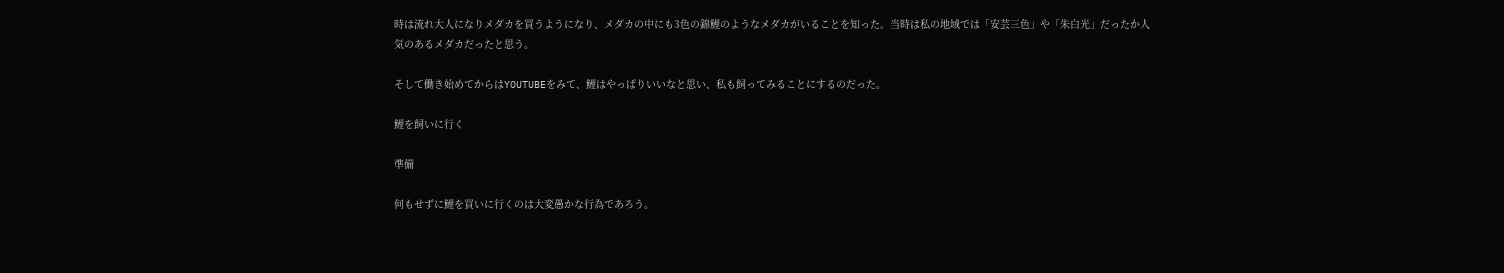時は流れ大人になりメダカを買うようになり、メダカの中にも3色の錦鯉のようなメダカがいることを知った。当時は私の地域では「安芸三色」や「朱白光」だったか人気のあるメダカだったと思う。

そして働き始めてからはYOUTUBEをみて、鯉はやっぱりいいなと思い、私も飼ってみることにするのだった。

鯉を飼いに行く

準備

何もせずに鯉を買いに行くのは大変愚かな行為であろう。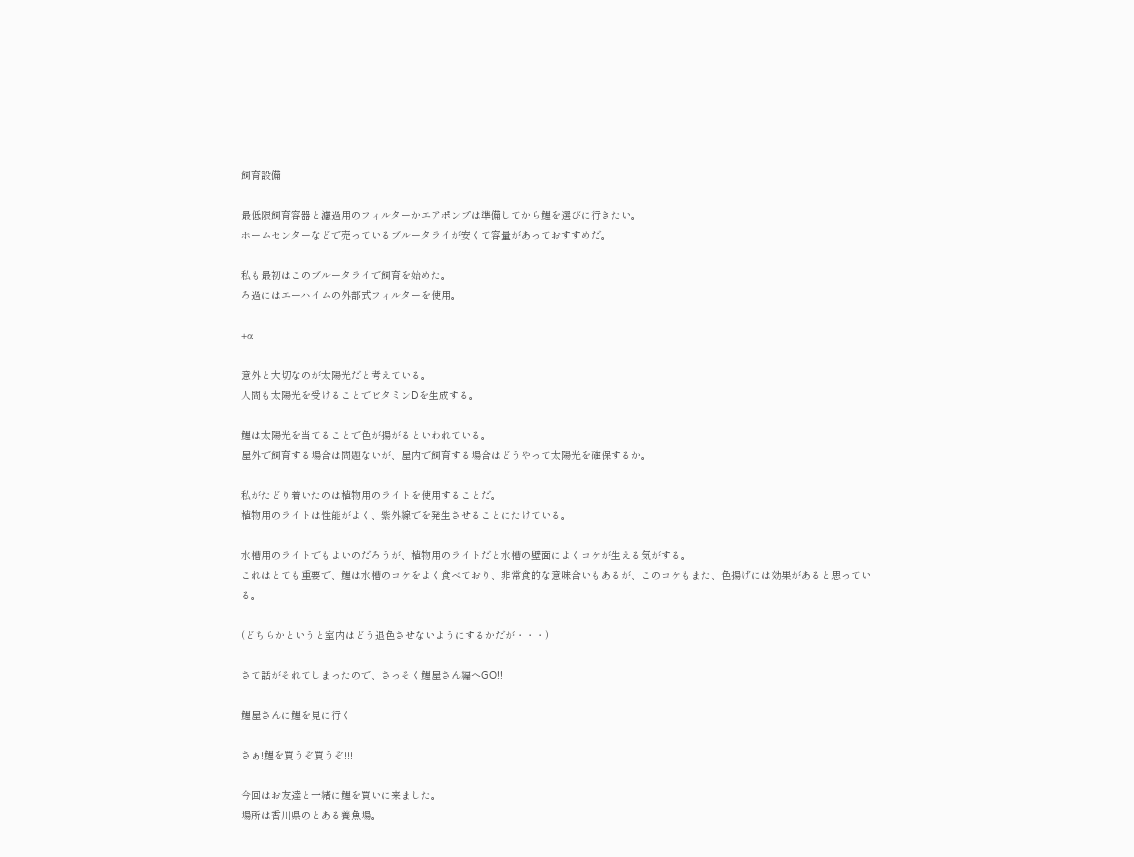飼育設備

最低限飼育容器と濾過用のフィルターかエアポンプは準備してから鯉を選びに行きたい。
ホームセンターなどで売っているブルータライが安くて容量があっておすすめだ。

私も最初はこのブルータライで飼育を始めた。
ろ過にはエーハイムの外部式フィルターを使用。

+α

意外と大切なのが太陽光だと考えている。
人間も太陽光を受けることでビタミンDを生成する。

鯉は太陽光を当てることで色が揚がるといわれている。
屋外で飼育する場合は問題ないが、屋内で飼育する場合はどうやって太陽光を確保するか。

私がたどり着いたのは植物用のライトを使用することだ。
植物用のライトは性能がよく、紫外線でを発生させることにたけている。

水槽用のライトでもよいのだろうが、植物用のライトだと水槽の壁面によくコケが生える気がする。
これはとても重要で、鯉は水槽のコケをよく食べており、非常食的な意味合いもあるが、このコケもまた、色揚げには効果があると思っている。

(どちらかというと室内はどう退色させないようにするかだが・・・)

さて話がそれてしまったので、さっそく鯉屋さん編へGO!!

鯉屋さんに鯉を見に行く

さぁ!鯉を買うぞ買うぞ!!!

今回はお友達と一緒に鯉を買いに来ました。
場所は香川県のとある養魚場。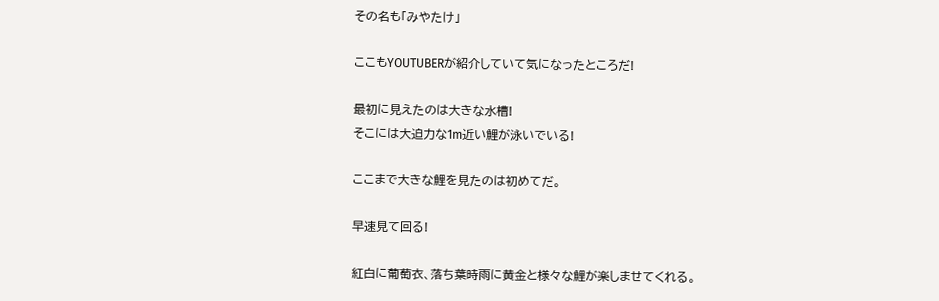その名も「みやたけ」

ここもYOUTUBERが紹介していて気になったところだ!

最初に見えたのは大きな水槽!
そこには大迫力な1m近い鯉が泳いでいる!

ここまで大きな鯉を見たのは初めてだ。

早速見て回る!

紅白に葡萄衣、落ち葉時雨に黄金と様々な鯉が楽しませてくれる。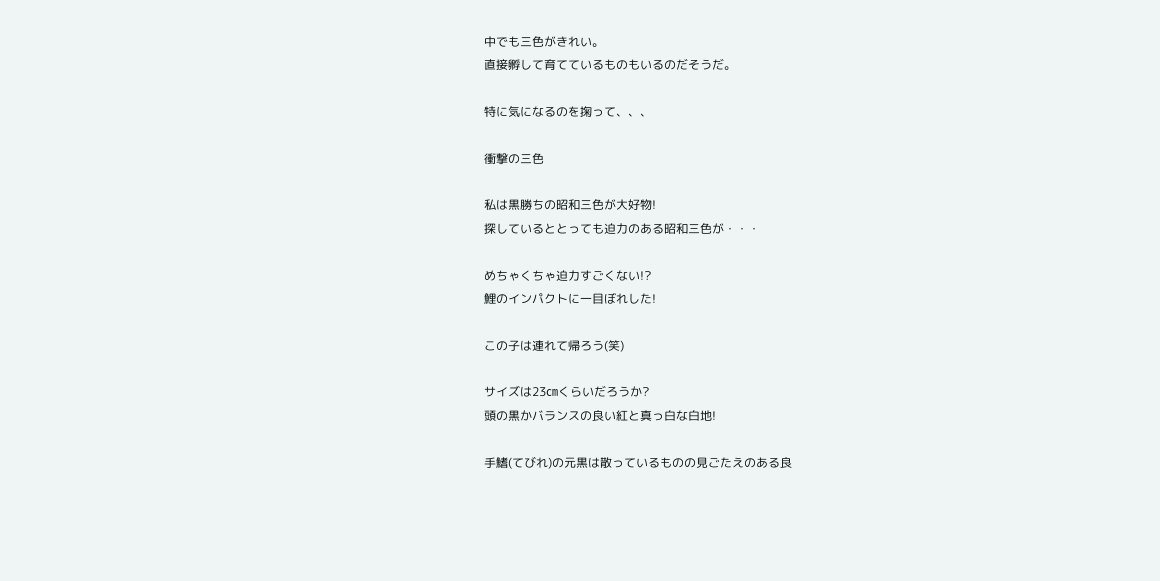中でも三色がきれい。
直接孵して育てているものもいるのだそうだ。

特に気になるのを掬って、、、

衝撃の三色

私は黒勝ちの昭和三色が大好物!
探しているととっても迫力のある昭和三色が・・・

めちゃくちゃ迫力すごくない!?
鯉のインパクトに一目ぼれした!

この子は連れて帰ろう(笑)

サイズは23㎝くらいだろうか?
頭の黒かバランスの良い紅と真っ白な白地!

手鰭(てびれ)の元黒は散っているものの見ごたえのある良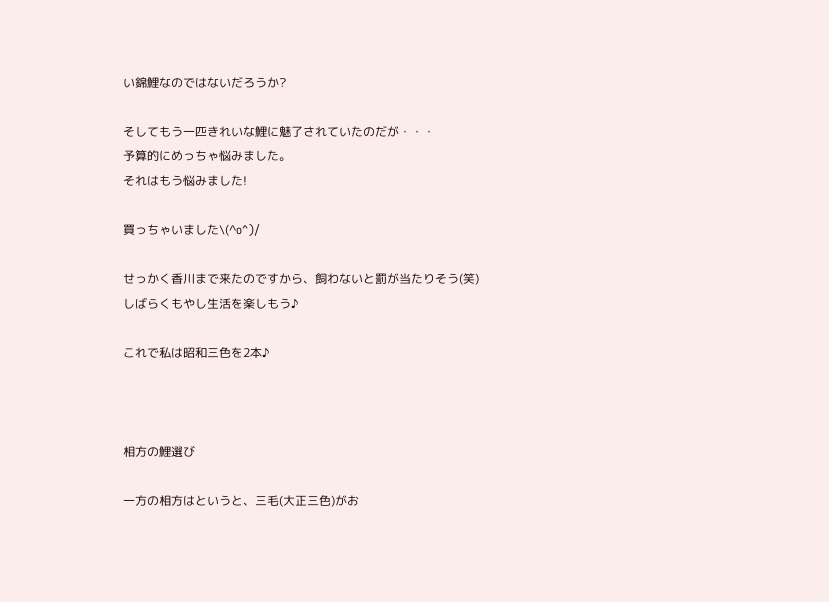い錦鯉なのではないだろうか?

そしてもう一匹きれいな鯉に魅了されていたのだが・・・
予算的にめっちゃ悩みました。
それはもう悩みました!

買っちゃいました\(^o^)/

せっかく香川まで来たのですから、飼わないと罰が当たりそう(笑)
しばらくもやし生活を楽しもう♪

これで私は昭和三色を2本♪



相方の鯉選び

一方の相方はというと、三毛(大正三色)がお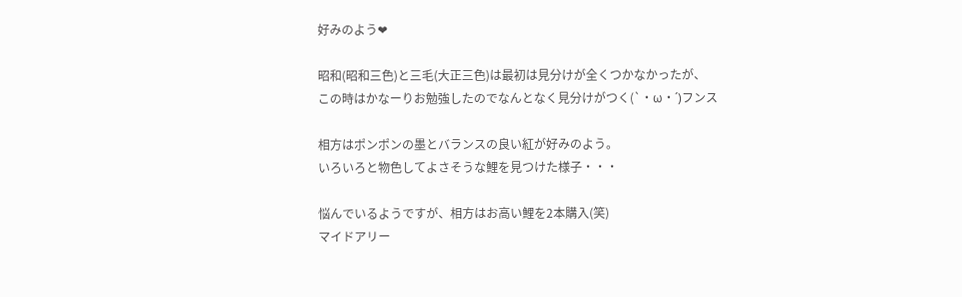好みのよう❤

昭和(昭和三色)と三毛(大正三色)は最初は見分けが全くつかなかったが、
この時はかなーりお勉強したのでなんとなく見分けがつく(`・ω・´)フンス

相方はポンポンの墨とバランスの良い紅が好みのよう。
いろいろと物色してよさそうな鯉を見つけた様子・・・

悩んでいるようですが、相方はお高い鯉を2本購入(笑)
マイドアリー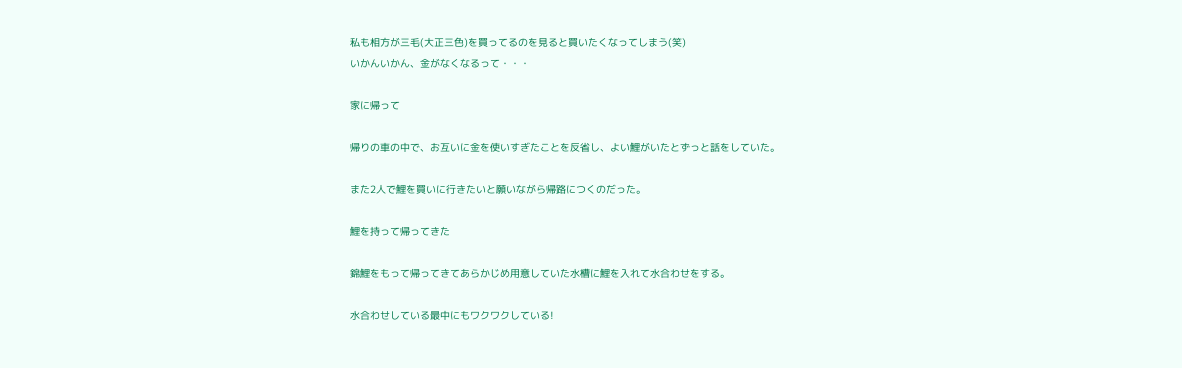私も相方が三毛(大正三色)を買ってるのを見ると買いたくなってしまう(笑)
いかんいかん、金がなくなるって・・・

家に帰って

帰りの車の中で、お互いに金を使いすぎたことを反省し、よい鯉がいたとずっと話をしていた。

また2人で鯉を買いに行きたいと願いながら帰路につくのだった。

鯉を持って帰ってきた

錦鯉をもって帰ってきてあらかじめ用意していた水槽に鯉を入れて水合わせをする。

水合わせしている最中にもワクワクしている!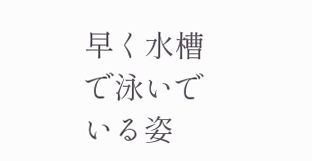早く水槽で泳いでいる姿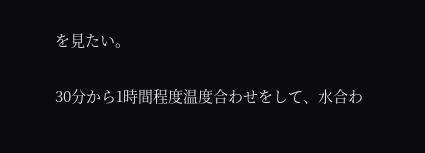を見たい。

30分から1時間程度温度合わせをして、水合わ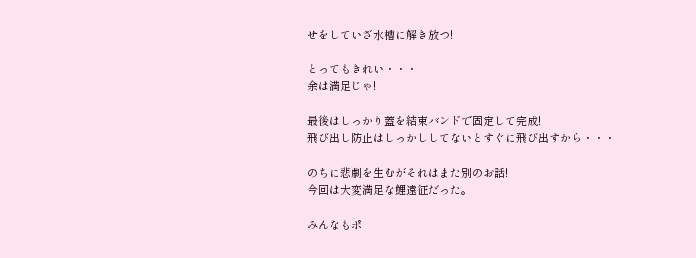せをしていざ水槽に解き放つ!

とってもきれい・・・
余は満足じゃ!

最後はしっかり蓋を結束バンドで固定して完成!
飛び出し防止はしっかししてないとすぐに飛び出すから・・・

のちに悲劇を生むがそれはまた別のお話!
今回は大変満足な鯉遠征だった。

みんなもポ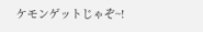ケモンゲットじゃぞ~!